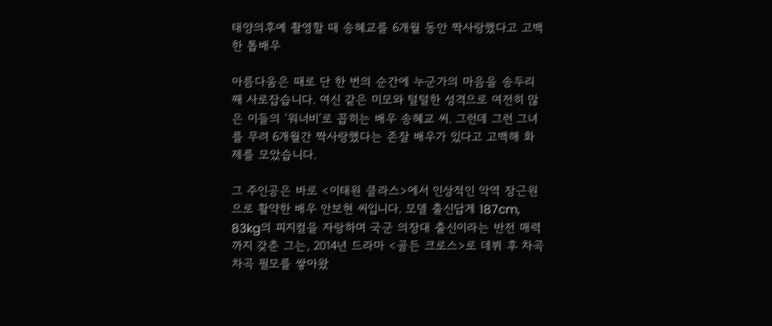태양의후예 촬영할 때 송혜교를 6개월 동안 짝사랑했다고 고백한 톱배우

아름다움은 때로 단 한 번의 순간에 누군가의 마음을 송두리째 사로잡습니다. 여신 같은 미모와 털털한 성격으로 여전히 많은 이들의 ‘워너비’로 꼽히는 배우 송혜교 씨. 그런데 그런 그녀를 무려 6개월간 짝사랑했다는 존잘 배우가 있다고 고백해 화제를 모았습니다.

그 주인공은 바로 <이태원 클라스>에서 인상적인 악역 장근원으로 활약한 배우 안보현 씨입니다. 모델 출신답게 187cm, 83kg의 피지컬을 자랑하며 국군 의장대 출신이라는 반전 매력까지 갖춘 그는, 2014년 드라마 <골든 크로스>로 데뷔 후 차곡차곡 필모를 쌓아왔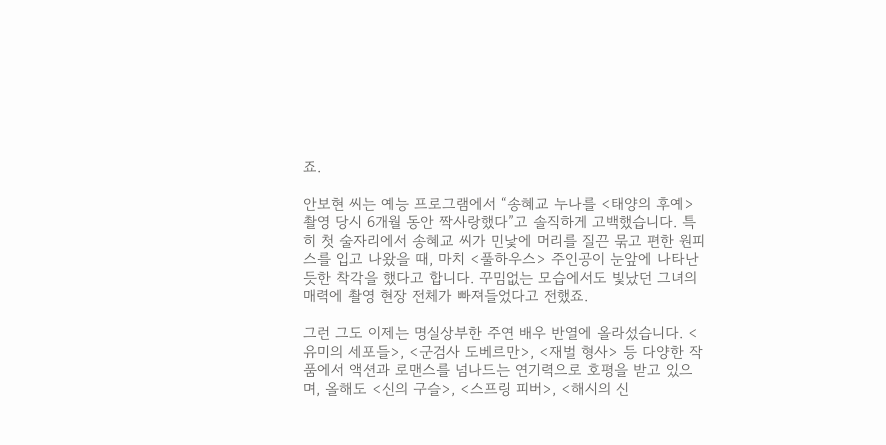죠.

안보현 씨는 예능 프로그램에서 “송혜교 누나를 <태양의 후예> 촬영 당시 6개월 동안 짝사랑했다”고 솔직하게 고백했습니다. 특히 첫 술자리에서 송혜교 씨가 민낯에 머리를 질끈 묶고 편한 원피스를 입고 나왔을 때, 마치 <풀하우스> 주인공이 눈앞에 나타난 듯한 착각을 했다고 합니다. 꾸밈없는 모습에서도 빛났던 그녀의 매력에 촬영 현장 전체가 빠져들었다고 전했죠.

그런 그도 이제는 명실상부한 주연 배우 반열에 올라섰습니다. <유미의 세포들>, <군검사 도베르만>, <재벌 형사> 등 다양한 작품에서 액션과 로맨스를 넘나드는 연기력으로 호평을 받고 있으며, 올해도 <신의 구슬>, <스프링 피버>, <해시의 신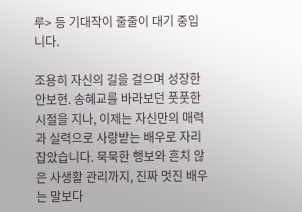루> 등 기대작이 줄줄이 대기 중입니다.

조용히 자신의 길을 걸으며 성장한 안보현. 송혜교를 바라보던 풋풋한 시절을 지나, 이제는 자신만의 매력과 실력으로 사랑받는 배우로 자리 잡았습니다. 묵묵한 행보와 흔치 않은 사생활 관리까지, 진짜 멋진 배우는 말보다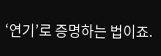‘연기’로 증명하는 법이죠.